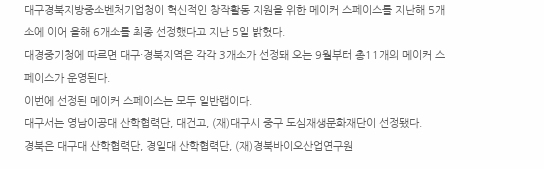대구경북지방중소벤처기업청이 혁신적인 창작활동 지원을 위한 메이커 스페이스를 지난해 5개소에 이어 올해 6개소를 최종 선정했다고 지난 5일 밝혔다.
대경중기청에 따르면 대구·경북지역은 각각 3개소가 선정돼 오는 9월부터 총11개의 메이커 스페이스가 운영된다.
이번에 선정된 메이커 스페이스는 모두 일반랩이다.
대구서는 영남이공대 산학협력단, 대건고, (재)대구시 중구 도심재생문화재단이 선정됐다.
경북은 대구대 산학협력단, 경일대 산학협력단, (재)경북바이오산업연구원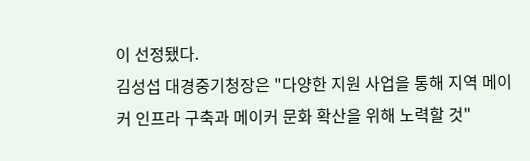이 선정됐다.
김성섭 대경중기청장은 "다양한 지원 사업을 통해 지역 메이커 인프라 구축과 메이커 문화 확산을 위해 노력할 것"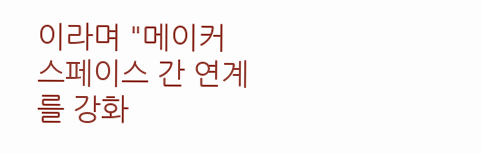이라며 "메이커 스페이스 간 연계를 강화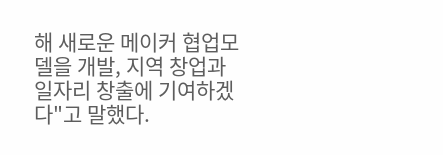해 새로운 메이커 협업모델을 개발, 지역 창업과 일자리 창출에 기여하겠다"고 말했다.